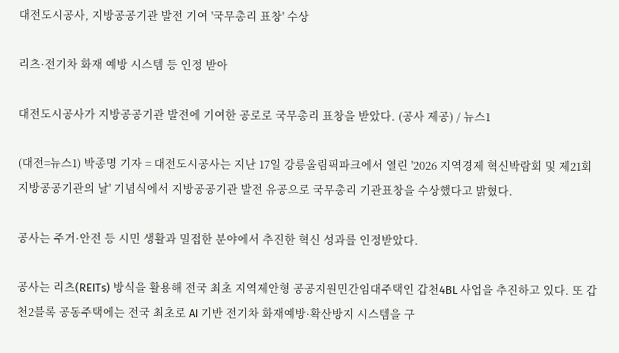대전도시공사, 지방공공기관 발전 기여 '국무총리 표창' 수상

리츠·전기차 화재 예방 시스템 등 인정 받아

대전도시공사가 지방공공기관 발전에 기여한 공로로 국무총리 표창을 받았다. (공사 제공) / 뉴스1

(대전=뉴스1) 박종명 기자 = 대전도시공사는 지난 17일 강릉올림픽파크에서 열린 '2026 지역경제 혁신박람회 및 제21회 지방공공기관의 날' 기념식에서 지방공공기관 발전 유공으로 국무총리 기관표창을 수상했다고 밝혔다.

공사는 주거·안전 등 시민 생활과 밀접한 분야에서 추진한 혁신 성과를 인정받았다.

공사는 리츠(REITs) 방식을 활용해 전국 최초 지역제안형 공공지원민간임대주택인 갑천4BL 사업을 추진하고 있다. 또 갑천2블록 공동주택에는 전국 최초로 AI 기반 전기차 화재예방·확산방지 시스템을 구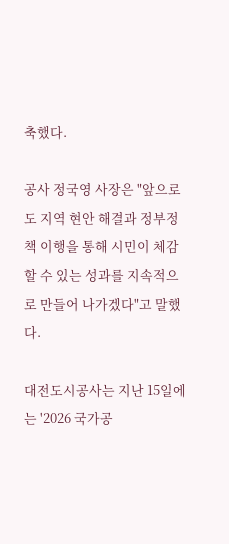축했다.

공사 정국영 사장은 "앞으로도 지역 현안 해결과 정부정책 이행을 통해 시민이 체감할 수 있는 성과를 지속적으로 만들어 나가겠다"고 말했다.

대전도시공사는 지난 15일에는 '2026 국가공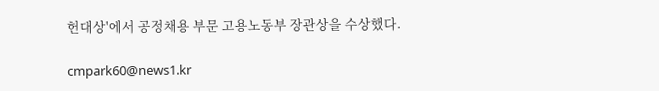헌대상'에서 공정채용 부문 고용노동부 장관상을 수상했다.

cmpark60@news1.kr